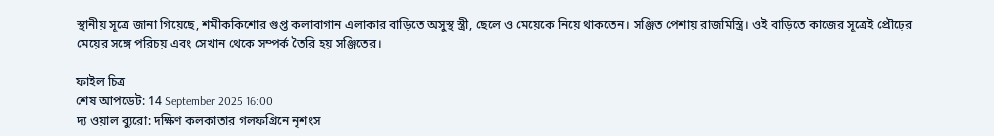স্থানীয় সূত্রে জানা গিয়েছে, শমীককিশোর গুপ্ত কলাবাগান এলাকার বাড়িতে অসুস্থ স্ত্রী, ছেলে ও মেয়েকে নিয়ে থাকতেন। সঞ্জিত পেশায় রাজমিস্ত্রি। ওই বাড়িতে কাজের সূত্রেই প্রৌঢ়ের মেয়ের সঙ্গে পরিচয় এবং সেখান থেকে সম্পর্ক তৈরি হয় সঞ্জিতের।

ফাইল চিত্র
শেষ আপডেট: 14 September 2025 16:00
দ্য ওয়াল ব্যুরো: দক্ষিণ কলকাতার গলফগ্রিনে নৃশংস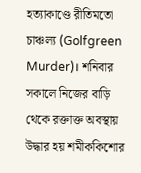হত্যাকাণ্ডে রীতিমতো চাঞ্চল্য (Golfgreen Murder)। শনিবার সকালে নিজের বাড়ি থেকে রক্তাক্ত অবস্থায় উদ্ধার হয় শমীককিশোর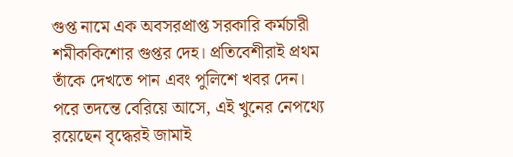গুপ্ত নামে এক অবসরপ্রাপ্ত সরকারি কর্মচারী শমীককিশোর গুপ্তর দেহ। প্রতিবেশীরাই প্রথম তাঁকে দেখতে পান এবং পুলিশে খবর দেন। পরে তদন্তে বেরিয়ে আসে, এই খুনের নেপথ্যে রয়েছেন বৃদ্ধেরই জামাই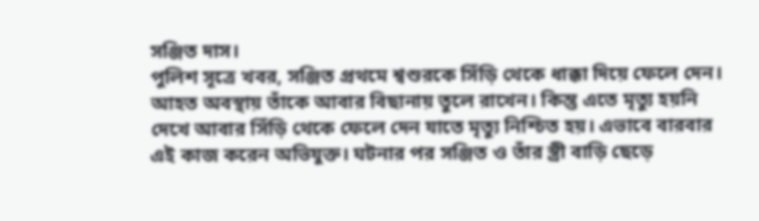সঞ্জিত দাস।
পুলিশ সূত্রে খবর, সঞ্জিত প্রথমে শ্বশুরকে সিঁড়ি থেকে ধাক্কা দিয়ে ফেলে দেন। আহত অবস্থায় তাঁকে আবার বিছানায় তুলে রাখেন। কিন্তু এতে মৃত্যু হয়নি দেখে আবার সিঁড়ি থেকে ফেলে দেন যাতে মৃত্যু নিশ্চিত হয়। এভাবে বারবার এই কাজ করেন অভিযুক্ত। ঘটনার পর সঞ্জিত ও তাঁর স্ত্রী বাড়ি ছেড়ে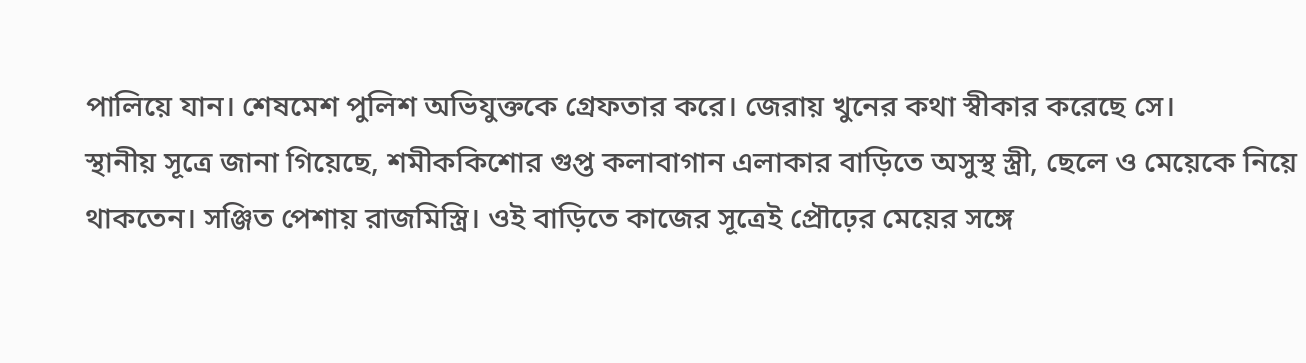পালিয়ে যান। শেষমেশ পুলিশ অভিযুক্তকে গ্রেফতার করে। জেরায় খুনের কথা স্বীকার করেছে সে।
স্থানীয় সূত্রে জানা গিয়েছে, শমীককিশোর গুপ্ত কলাবাগান এলাকার বাড়িতে অসুস্থ স্ত্রী, ছেলে ও মেয়েকে নিয়ে থাকতেন। সঞ্জিত পেশায় রাজমিস্ত্রি। ওই বাড়িতে কাজের সূত্রেই প্রৌঢ়ের মেয়ের সঙ্গে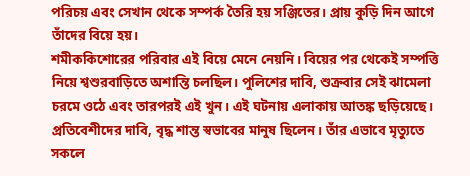পরিচয় এবং সেখান থেকে সম্পর্ক তৈরি হয় সঞ্জিতের। প্রায় কুড়ি দিন আগে তাঁদের বিয়ে হয়।
শমীককিশোরের পরিবার এই বিয়ে মেনে নেয়নি। বিয়ের পর থেকেই সম্পত্তি নিয়ে শ্বশুরবাড়িতে অশান্তি চলছিল। পুলিশের দাবি, শুক্রবার সেই ঝামেলা চরমে ওঠে এবং তারপরই এই খুন। এই ঘটনায় এলাকায় আতঙ্ক ছড়িয়েছে। প্রতিবেশীদের দাবি, বৃদ্ধ শান্ত স্বভাবের মানুষ ছিলেন। তাঁর এভাবে মৃত্যুতে সকলে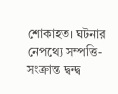শোকাহত। ঘটনার নেপথ্যে সম্পত্তি-সংক্রান্ত দ্বন্দ্ব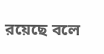রয়েছে বলে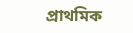প্রাথমিক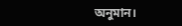অনুমান।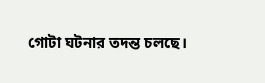গোটা ঘটনার তদন্ত চলছে।